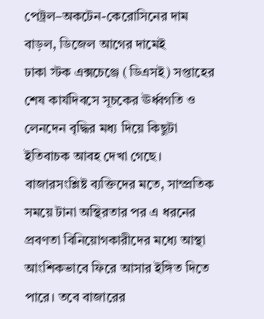পেট্রল–অকটেন-কেরোসিনের দাম বাড়ল, ডিজেল আগের দামেই
ঢাকা স্টক এক্সচেঞ্জে (ডিএসই) সপ্তাহের শেষ কার্যদিবসে সূচকের ঊর্ধ্বগতি ও লেনদেন বৃদ্ধির মধ্য দিয়ে কিছুটা ইতিবাচক আবহ দেখা গেছে। বাজারসংশ্লিষ্ট ব্যক্তিদের মতে, সাম্প্রতিক সময়ে টানা অস্থিরতার পর এ ধরনের প্রবণতা বিনিয়োগকারীদের মধ্যে আস্থা আংশিকভাবে ফিরে আসার ইঙ্গিত দিতে পারে। তবে বাজারের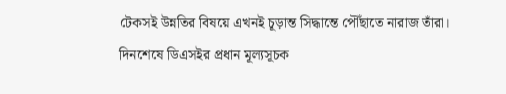টেকসই উন্নতির বিষয়ে এখনই চূড়ান্ত সিদ্ধান্তে পৌঁছাতে নারাজ তাঁরা।
দিনশেষে ডিএসইর প্রধান মূল্যসূচক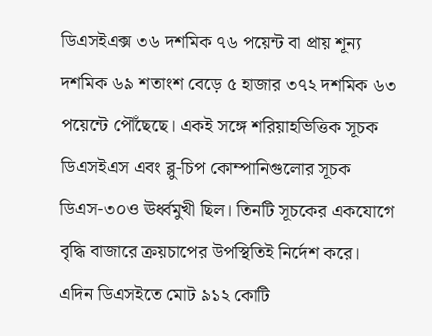ডিএসইএক্স ৩৬ দশমিক ৭৬ পয়েন্ট বা প্রায় শূন্য দশমিক ৬৯ শতাংশ বেড়ে ৫ হাজার ৩৭২ দশমিক ৬৩ পয়েন্টে পৌঁছেছে। একই সঙ্গে শরিয়াহভিত্তিক সূচক ডিএসইএস এবং ব্লু-চিপ কোম্পানিগুলোর সূচক ডিএস-৩০ও ঊর্ধ্বমুখী ছিল। তিনটি সূচকের একযোগে বৃদ্ধি বাজারে ক্রয়চাপের উপস্থিতিই নির্দেশ করে।
এদিন ডিএসইতে মোট ৯১২ কোটি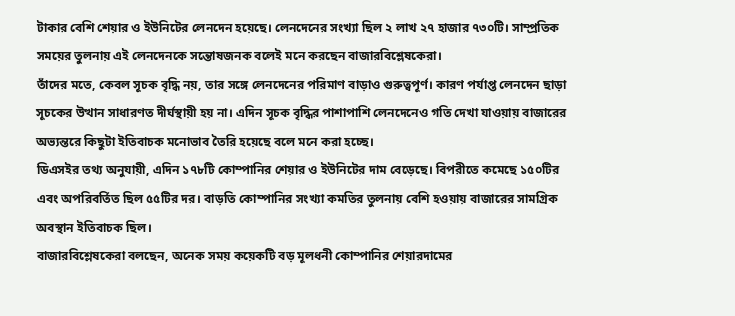টাকার বেশি শেয়ার ও ইউনিটের লেনদেন হয়েছে। লেনদেনের সংখ্যা ছিল ২ লাখ ২৭ হাজার ৭৩০টি। সাম্প্রতিক সময়ের তুলনায় এই লেনদেনকে সন্তোষজনক বলেই মনে করছেন বাজারবিশ্লেষকেরা।
তাঁদের মতে, কেবল সূচক বৃদ্ধি নয়, তার সঙ্গে লেনদেনের পরিমাণ বাড়াও গুরুত্বপূর্ণ। কারণ পর্যাপ্ত লেনদেন ছাড়া সূচকের উত্থান সাধারণত দীর্ঘস্থায়ী হয় না। এদিন সূচক বৃদ্ধির পাশাপাশি লেনদেনেও গতি দেখা যাওয়ায় বাজারের অভ্যন্তরে কিছুটা ইতিবাচক মনোভাব তৈরি হয়েছে বলে মনে করা হচ্ছে।
ডিএসইর তথ্য অনুযায়ী, এদিন ১৭৮টি কোম্পানির শেয়ার ও ইউনিটের দাম বেড়েছে। বিপরীতে কমেছে ১৫০টির এবং অপরিবর্তিত ছিল ৫৫টির দর। বাড়তি কোম্পানির সংখ্যা কমতির তুলনায় বেশি হওয়ায় বাজারের সামগ্রিক অবস্থান ইতিবাচক ছিল।
বাজারবিশ্লেষকেরা বলছেন, অনেক সময় কয়েকটি বড় মূলধনী কোম্পানির শেয়ারদামের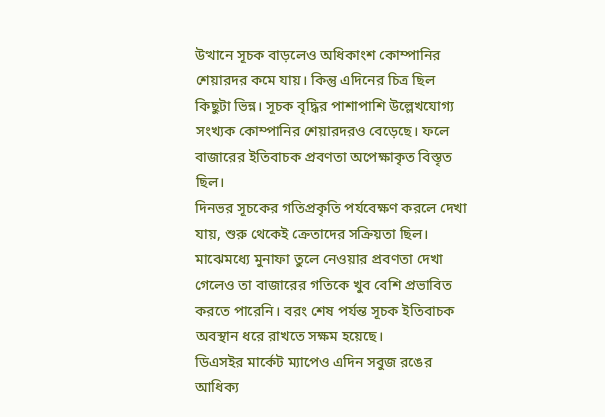উত্থানে সূচক বাড়লেও অধিকাংশ কোম্পানির শেয়ারদর কমে যায়। কিন্তু এদিনের চিত্র ছিল কিছুটা ভিন্ন। সূচক বৃদ্ধির পাশাপাশি উল্লেখযোগ্য সংখ্যক কোম্পানির শেয়ারদরও বেড়েছে। ফলে বাজারের ইতিবাচক প্রবণতা অপেক্ষাকৃত বিস্তৃত ছিল।
দিনভর সূচকের গতিপ্রকৃতি পর্যবেক্ষণ করলে দেখা যায়, শুরু থেকেই ক্রেতাদের সক্রিয়তা ছিল। মাঝেমধ্যে মুনাফা তুলে নেওয়ার প্রবণতা দেখা গেলেও তা বাজারের গতিকে খুব বেশি প্রভাবিত করতে পারেনি। বরং শেষ পর্যন্ত সূচক ইতিবাচক অবস্থান ধরে রাখতে সক্ষম হয়েছে।
ডিএসইর মার্কেট ম্যাপেও এদিন সবুজ রঙের আধিক্য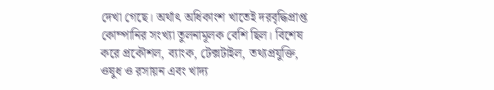দেখা গেছে। অর্থাৎ অধিকাংশ খাতেই দরবৃদ্ধিপ্রাপ্ত কোম্পানির সংখ্যা তুলনামূলক বেশি ছিল। বিশেষ করে প্রকৌশল, ব্যাংক, টেক্সটাইল, তথ্যপ্রযুক্তি, ওষুধ ও রসায়ন এবং খাদ্য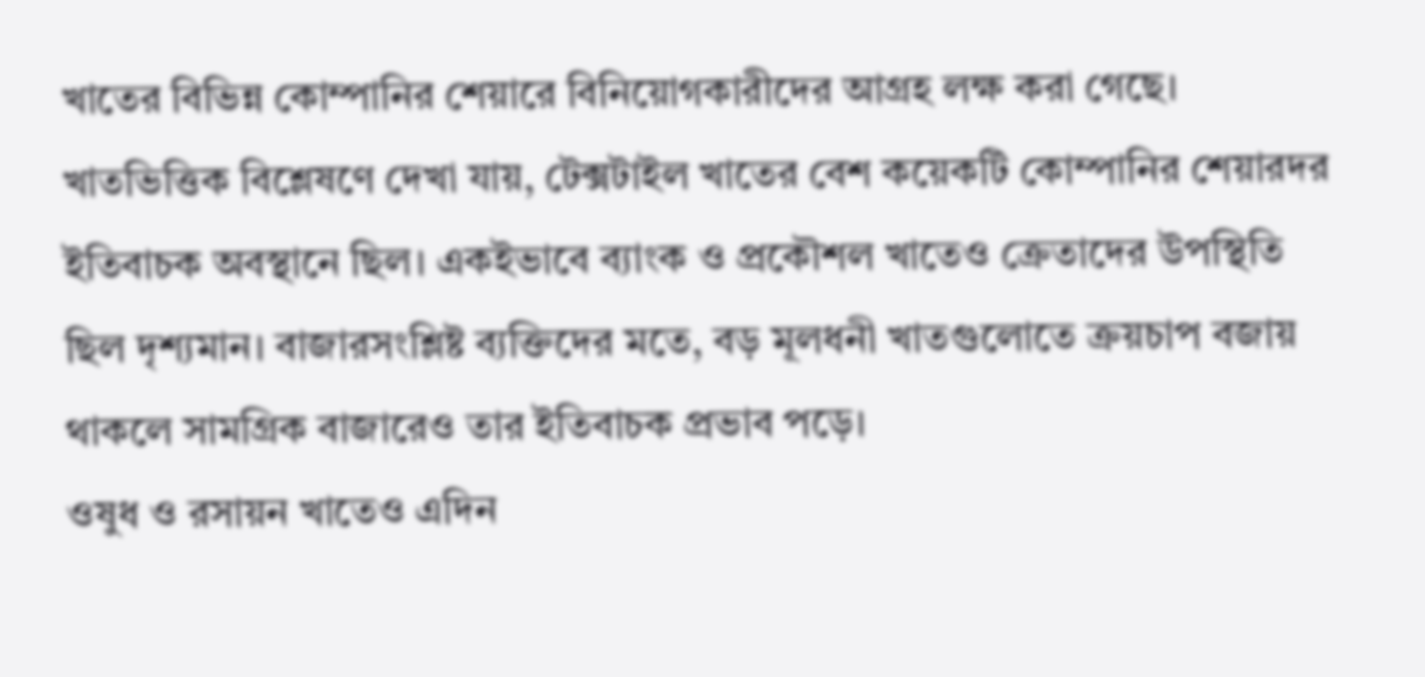খাতের বিভিন্ন কোম্পানির শেয়ারে বিনিয়োগকারীদের আগ্রহ লক্ষ করা গেছে।
খাতভিত্তিক বিশ্লেষণে দেখা যায়, টেক্সটাইল খাতের বেশ কয়েকটি কোম্পানির শেয়ারদর ইতিবাচক অবস্থানে ছিল। একইভাবে ব্যাংক ও প্রকৌশল খাতেও ক্রেতাদের উপস্থিতি ছিল দৃশ্যমান। বাজারসংশ্লিষ্ট ব্যক্তিদের মতে, বড় মূলধনী খাতগুলোতে ক্রয়চাপ বজায় থাকলে সামগ্রিক বাজারেও তার ইতিবাচক প্রভাব পড়ে।
ওষুধ ও রসায়ন খাতেও এদিন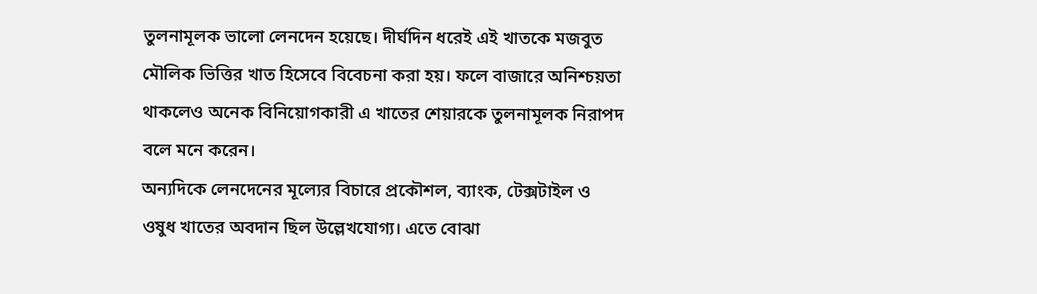তুলনামূলক ভালো লেনদেন হয়েছে। দীর্ঘদিন ধরেই এই খাতকে মজবুত মৌলিক ভিত্তির খাত হিসেবে বিবেচনা করা হয়। ফলে বাজারে অনিশ্চয়তা থাকলেও অনেক বিনিয়োগকারী এ খাতের শেয়ারকে তুলনামূলক নিরাপদ বলে মনে করেন।
অন্যদিকে লেনদেনের মূল্যের বিচারে প্রকৌশল, ব্যাংক, টেক্সটাইল ও ওষুধ খাতের অবদান ছিল উল্লেখযোগ্য। এতে বোঝা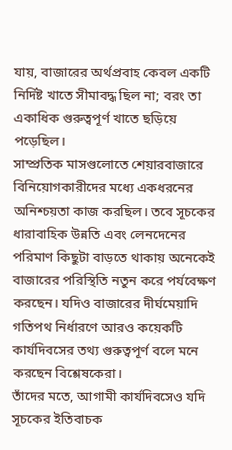যায়, বাজারের অর্থপ্রবাহ কেবল একটি নির্দিষ্ট খাতে সীমাবদ্ধ ছিল না; বরং তা একাধিক গুরুত্বপূর্ণ খাতে ছড়িয়ে পড়েছিল।
সাম্প্রতিক মাসগুলোতে শেয়ারবাজারে বিনিয়োগকারীদের মধ্যে একধরনের অনিশ্চয়তা কাজ করছিল। তবে সূচকের ধারাবাহিক উন্নতি এবং লেনদেনের পরিমাণ কিছুটা বাড়তে থাকায় অনেকেই বাজারের পরিস্থিতি নতুন করে পর্যবেক্ষণ করছেন। যদিও বাজারের দীর্ঘমেয়াদি গতিপথ নির্ধারণে আরও কয়েকটি কার্যদিবসের তথ্য গুরুত্বপূর্ণ বলে মনে করছেন বিশ্লেষকেরা।
তাঁদের মতে, আগামী কার্যদিবসেও যদি সূচকের ইতিবাচক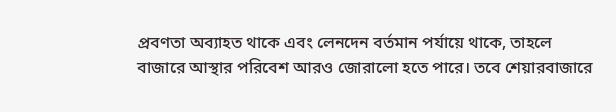প্রবণতা অব্যাহত থাকে এবং লেনদেন বর্তমান পর্যায়ে থাকে, তাহলে বাজারে আস্থার পরিবেশ আরও জোরালো হতে পারে। তবে শেয়ারবাজারে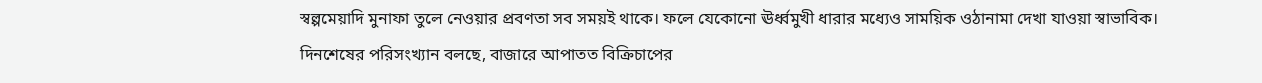স্বল্পমেয়াদি মুনাফা তুলে নেওয়ার প্রবণতা সব সময়ই থাকে। ফলে যেকোনো ঊর্ধ্বমুখী ধারার মধ্যেও সাময়িক ওঠানামা দেখা যাওয়া স্বাভাবিক।
দিনশেষের পরিসংখ্যান বলছে, বাজারে আপাতত বিক্রিচাপের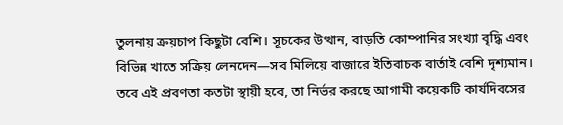তুলনায় ক্রয়চাপ কিছুটা বেশি। সূচকের উত্থান, বাড়তি কোম্পানির সংখ্যা বৃদ্ধি এবং বিভিন্ন খাতে সক্রিয় লেনদেন—সব মিলিয়ে বাজারে ইতিবাচক বার্তাই বেশি দৃশ্যমান। তবে এই প্রবণতা কতটা স্থায়ী হবে, তা নির্ভর করছে আগামী কয়েকটি কার্যদিবসের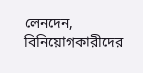লেনদেন, বিনিয়োগকারীদের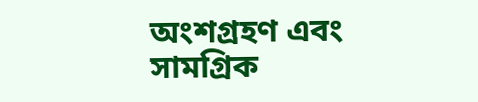অংশগ্রহণ এবং সামগ্রিক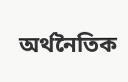অর্থনৈতিক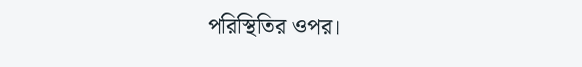পরিস্থিতির ওপর।